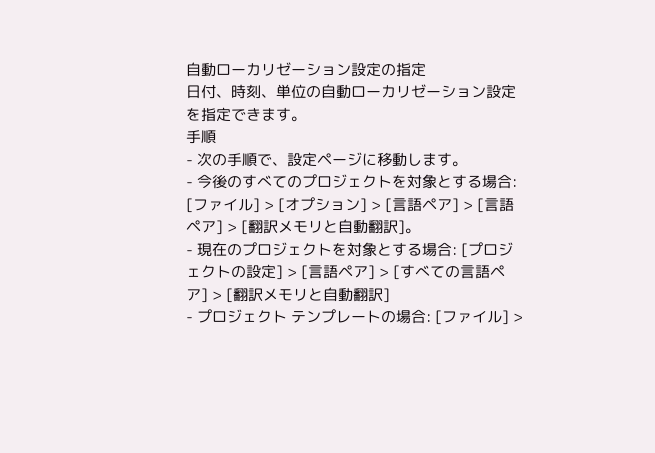自動ローカリゼーション設定の指定
日付、時刻、単位の自動ローカリゼーション設定を指定できます。
手順
- 次の手順で、設定ページに移動します。
- 今後のすべてのプロジェクトを対象とする場合: [ファイル] > [オプション] > [言語ペア] > [言語ペア] > [翻訳メモリと自動翻訳]。
- 現在のプロジェクトを対象とする場合: [プロジェクトの設定] > [言語ペア] > [すべての言語ペア] > [翻訳メモリと自動翻訳]
- プロジェクト テンプレートの場合: [ファイル] >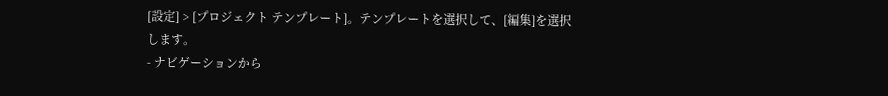[設定] > [プロジェクト テンプレート]。テンプレートを選択して、[編集]を選択します。
- ナビゲーションから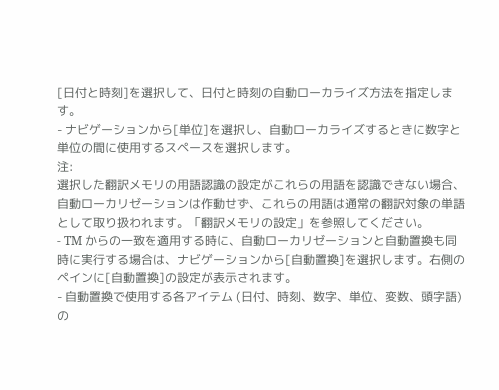[日付と時刻]を選択して、日付と時刻の自動ローカライズ方法を指定します。
- ナビゲーションから[単位]を選択し、自動ローカライズするときに数字と単位の間に使用するスペースを選択します。
注:
選択した翻訳メモリの用語認識の設定がこれらの用語を認識できない場合、自動ローカリゼーションは作動せず、これらの用語は通常の翻訳対象の単語として取り扱われます。「翻訳メモリの設定」を参照してください。
- TM からの一致を適用する時に、自動ローカリゼーションと自動置換も同時に実行する場合は、ナビゲーションから[自動置換]を選択します。右側のペインに[自動置換]の設定が表示されます。
- 自動置換で使用する各アイテム (日付、時刻、数字、単位、変数、頭字語) の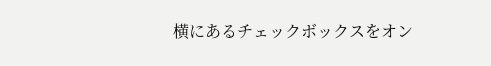横にあるチェックボックスをオン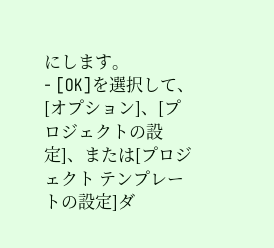にします。
- [OK]を選択して、[オプション]、[プロジェクトの設定]、または[プロジェクト テンプレートの設定]ダ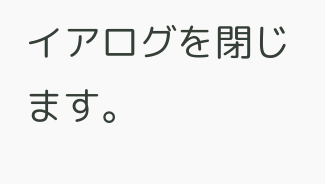イアログを閉じます。